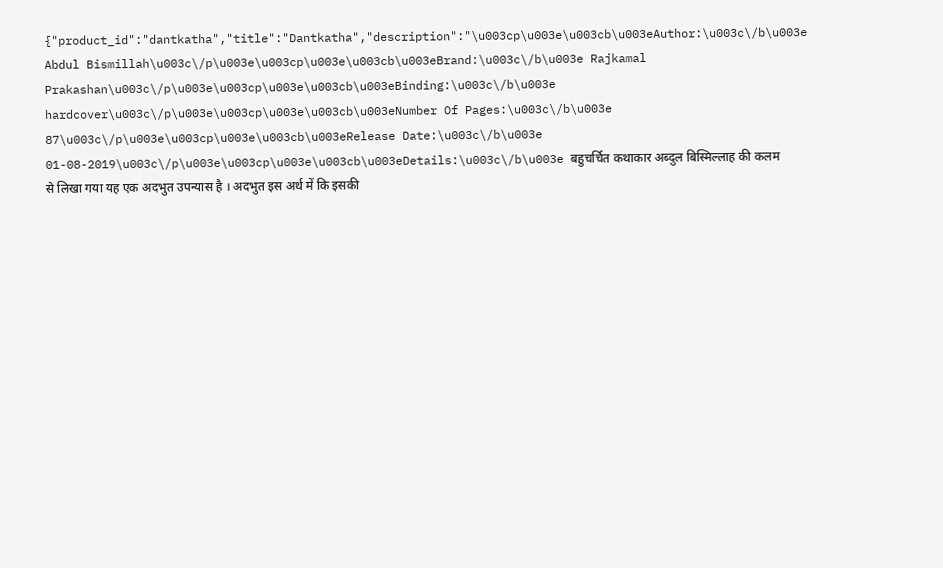{"product_id":"dantkatha","title":"Dantkatha","description":"\u003cp\u003e\u003cb\u003eAuthor:\u003c\/b\u003e Abdul Bismillah\u003c\/p\u003e\u003cp\u003e\u003cb\u003eBrand:\u003c\/b\u003e Rajkamal Prakashan\u003c\/p\u003e\u003cp\u003e\u003cb\u003eBinding:\u003c\/b\u003e hardcover\u003c\/p\u003e\u003cp\u003e\u003cb\u003eNumber Of Pages:\u003c\/b\u003e 87\u003c\/p\u003e\u003cp\u003e\u003cb\u003eRelease Date:\u003c\/b\u003e 01-08-2019\u003c\/p\u003e\u003cp\u003e\u003cb\u003eDetails:\u003c\/b\u003e बहुचर्चित कथाकार अब्दुल बिस्मिल्लाह की कलम से लिखा गया यह एक अदभुत उपन्यास है । अदभुत इस अर्थ में कि इसकी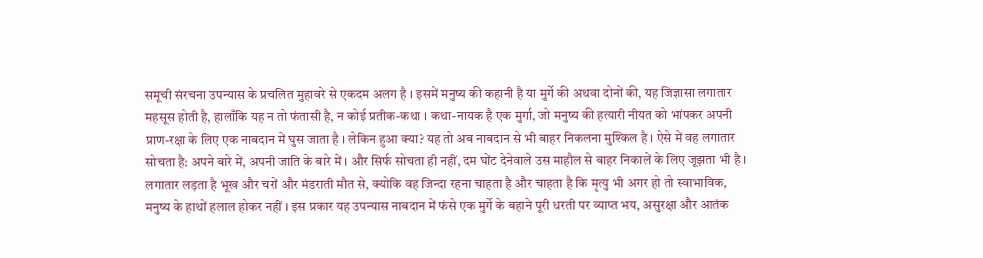समूची संरचना उपन्यास के प्रचलित मुहावरे से एकदम अलग है । इसमें मनुष्य की कहानी है या मुर्गे की अथवा दोनों की, यह जिज्ञासा लगातार महसूस होती है, हालाँकि यह न तो फंतासी है, न कोई प्रतीक-कथा । कथा-नायक है एक मुर्गा, जो मनुष्य की हत्यारी नीयत को भांपकर अपनी प्राण-रक्षा के लिए एक नाबदान में घुस जाता है । लेकिन हुआ क्या? यह तो अब नाबदान से भी बाहर निकलना मुश्किल है । ऐसे में वह लगातार सोचता है: अपने बारे में, अपनी जाति के बारे में । और सिर्फ सोचता ही नहीं, दम घोंट देनेवाले उस माहौल से बाहर निकालें के लिए जूझता भी है । लगातार लड़ता है भूख और चरों और मंडराती मौत से, क्योकि वह जिन्दा रहना चाहता है और चाहता है कि मृत्यु भी अगर हो तो स्वाभाविक, मनुष्य के हाथों हलाल होकर नहीं । इस प्रकार यह उपन्यास नाबदान में फंसे एक मुर्गे के बहाने पूरी धरती पर व्याप्त भय, असुरक्षा और आतंक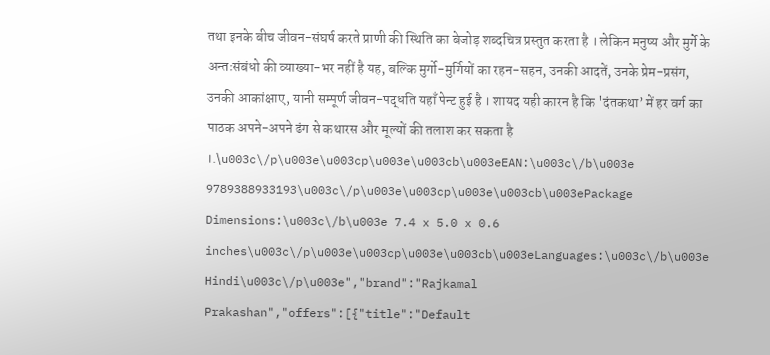तथा इनके बीच जीवन-संघर्ष करते प्राणी की स्थिति का बेजोड़ शब्दचित्र प्रस्तुत करता है । लेकिन मनुष्य और मुर्गे के अन्तःसंबंधो की व्याख्या-भर नहीं है यह, बल्कि मुर्गो-मुर्गियों का रहन-सहन, उनकी आदतें, उनके प्रेम-प्रसंग, उनकी आकांक्षाए, यानी सम्पूर्ण जीवन-पद्धति यहाँ पेन्ट हुई है । शायद यही कारन है कि 'दंतकथा’ में हर वर्ग का पाठक अपने-अपने ढंग से कथारस और मूल्यों की तलाश कर सकता है ।.\u003c\/p\u003e\u003cp\u003e\u003cb\u003eEAN:\u003c\/b\u003e 9789388933193\u003c\/p\u003e\u003cp\u003e\u003cb\u003ePackage Dimensions:\u003c\/b\u003e 7.4 x 5.0 x 0.6 inches\u003c\/p\u003e\u003cp\u003e\u003cb\u003eLanguages:\u003c\/b\u003e Hindi\u003c\/p\u003e","brand":"Rajkamal Prakashan","offers":[{"title":"Default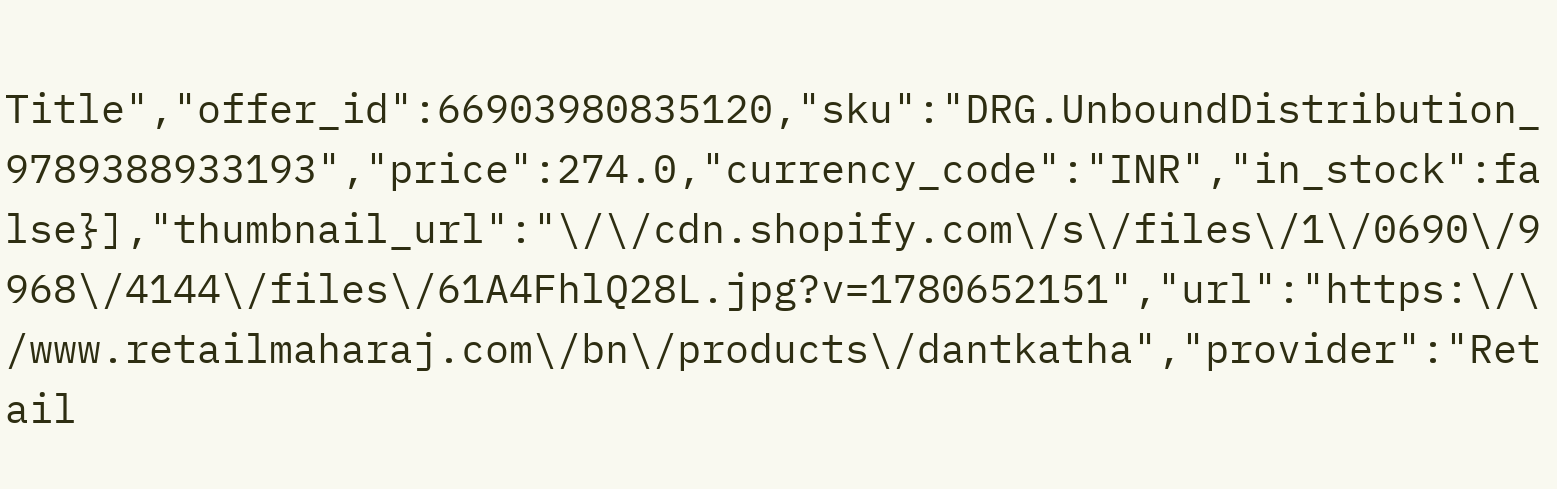Title","offer_id":66903980835120,"sku":"DRG.UnboundDistribution_9789388933193","price":274.0,"currency_code":"INR","in_stock":false}],"thumbnail_url":"\/\/cdn.shopify.com\/s\/files\/1\/0690\/9968\/4144\/files\/61A4FhlQ28L.jpg?v=1780652151","url":"https:\/\/www.retailmaharaj.com\/bn\/products\/dantkatha","provider":"Retail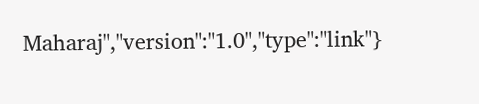Maharaj","version":"1.0","type":"link"}